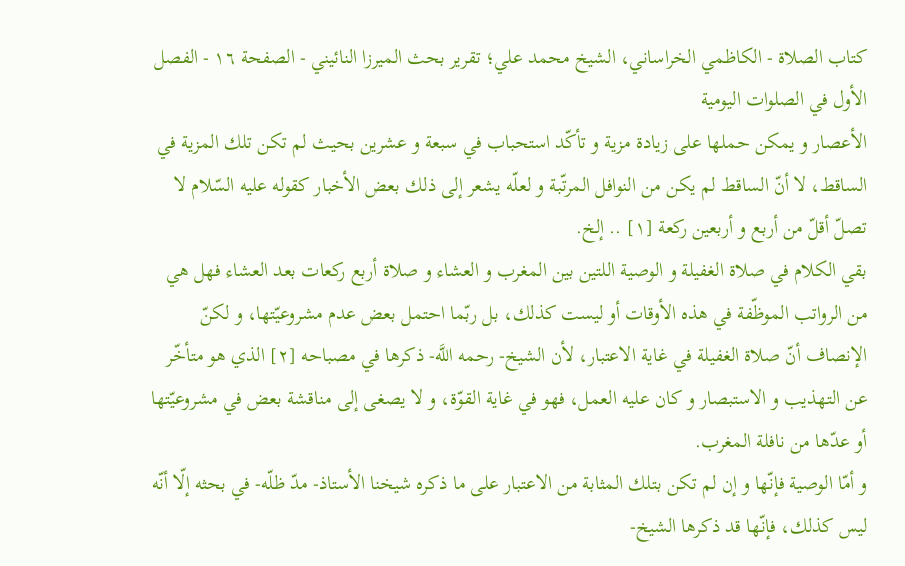کتاب الصلاة - الكاظمي الخراساني، الشيخ محمد علي؛ تقرير بحث الميرزا النائيني - الصفحة ١٦ - الفصل الأول في الصلوات اليومية
الأعصار و يمكن حملها على زيادة مزية و تأكّد استحباب في سبعة و عشرين بحيث لم تكن تلك المزية في الساقط، لا أنّ الساقط لم يكن من النوافل المرتّبة و لعلّه يشعر إلى ذلك بعض الأخبار كقوله عليه السّلام لا تصلّ أقلّ من أربع و أربعين ركعة [١] .. إلخ.
بقي الكلام في صلاة الغفيلة و الوصية اللتين بين المغرب و العشاء و صلاة أربع ركعات بعد العشاء فهل هي من الرواتب الموظّفة في هذه الأوقات أو ليست كذلك، بل ربّما احتمل بعض عدم مشروعيّتها، و لكنّ الإنصاف أنّ صلاة الغفيلة في غاية الاعتبار، لأن الشيخ- رحمه اللَّه- ذكرها في مصباحه [٢] الذي هو متأخّر عن التهذيب و الاستبصار و كان عليه العمل، فهو في غاية القوّة، و لا يصغى إلى مناقشة بعض في مشروعيّتها أو عدّها من نافلة المغرب.
و أمّا الوصية فإنّها و إن لم تكن بتلك المثابة من الاعتبار على ما ذكره شيخنا الأستاذ- مدّ ظلّه- في بحثه إلّا أنّه ليس كذلك، فإنّها قد ذكرها الشيخ-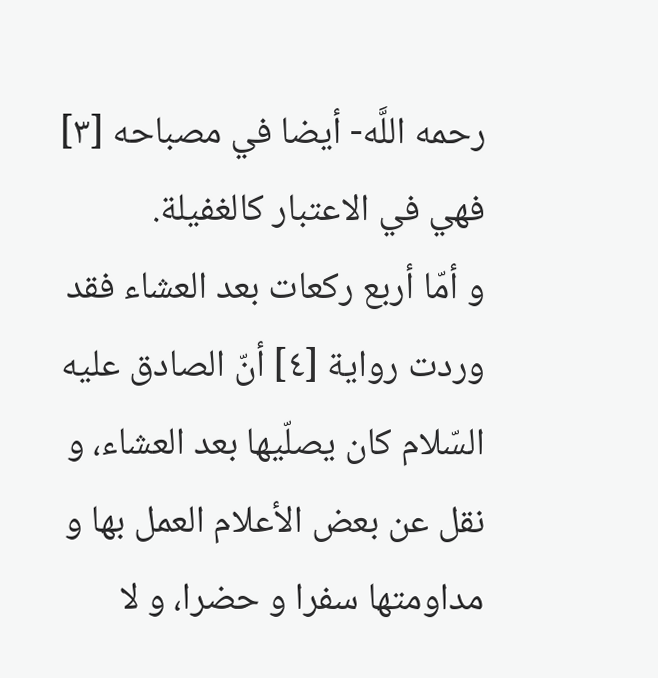رحمه اللَّه- أيضا في مصباحه [٣] فهي في الاعتبار كالغفيلة.
و أمّا أربع ركعات بعد العشاء فقد وردت رواية [٤] أنّ الصادق عليه السّلام كان يصلّيها بعد العشاء، و نقل عن بعض الأعلام العمل بها و مداومتها سفرا و حضرا، و لا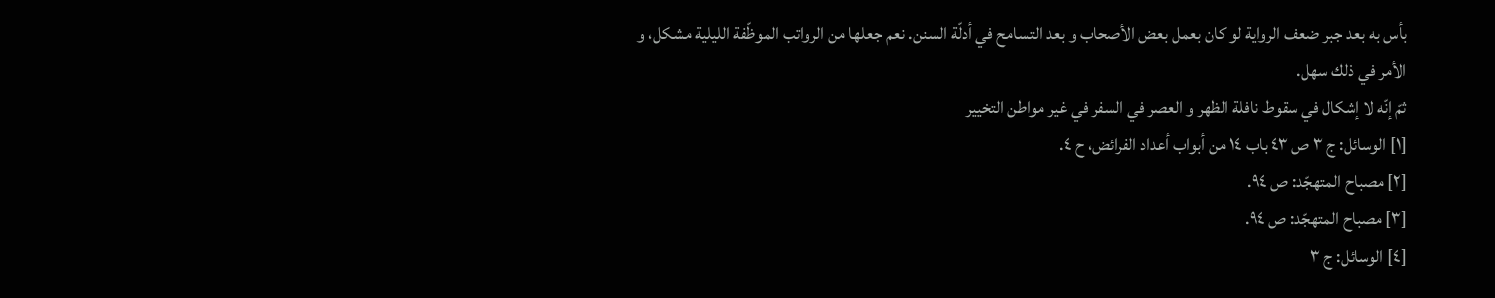بأس به بعد جبر ضعف الرواية لو كان بعمل بعض الأصحاب و بعد التسامح في أدلّة السنن. نعم جعلها من الرواتب الموظّفة الليلية مشكل، و الأمر في ذلك سهل.
ثمّ إنّه لا إشكال في سقوط نافلة الظهر و العصر في السفر في غير مواطن التخيير
[١] الوسائل: ج ٣ ص ٤٣ باب ١٤ من أبواب أعداد الفرائض، ح ٤.
[٢] مصباح المتهجّد: ص ٩٤.
[٣] مصباح المتهجّد: ص ٩٤.
[٤] الوسائل: ج ٣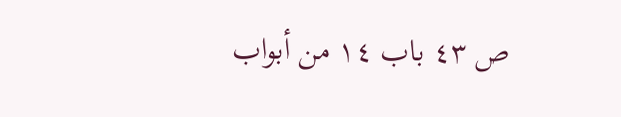ص ٤٣ باب ١٤ من أبواب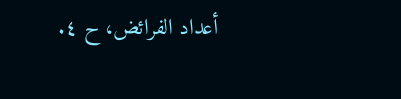أعداد الفرائض، ح ٤.